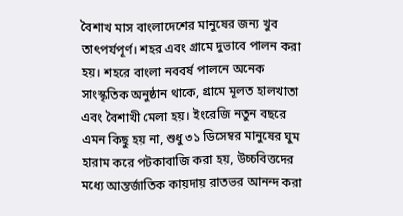বৈশাখ মাস বাংলাদেশের মানুষের জন্য খুব তাৎপর্যপূর্ণ। শহর এবং গ্রামে দুভাবে পালন করা হয়। শহরে বাংলা নববর্ষ পালনে অনেক সাংস্কৃতিক অনুষ্ঠান থাকে, গ্রামে মূলত হালখাতা এবং বৈশাখী মেলা হয়। ইংরেজি নতুন বছরে এমন কিছু হয় না, শুধু ৩১ ডিসেম্বর মানুষের ঘুম হারাম করে পটকাবাজি করা হয়, উচ্চবিত্তদের মধ্যে আন্তর্জাতিক কায়দায় রাতভর আনন্দ করা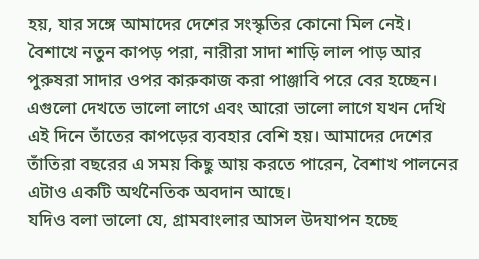হয়, যার সঙ্গে আমাদের দেশের সংস্কৃতির কোনো মিল নেই। বৈশাখে নতুন কাপড় পরা, নারীরা সাদা শাড়ি লাল পাড় আর পুরুষরা সাদার ওপর কারুকাজ করা পাঞ্জাবি পরে বের হচ্ছেন। এগুলো দেখতে ভালো লাগে এবং আরো ভালো লাগে যখন দেখি এই দিনে তাঁতের কাপড়ের ব্যবহার বেশি হয়। আমাদের দেশের তাঁতিরা বছরের এ সময় কিছু আয় করতে পারেন, বৈশাখ পালনের এটাও একটি অর্থনৈতিক অবদান আছে।
যদিও বলা ভালো যে, গ্রামবাংলার আসল উদযাপন হচ্ছে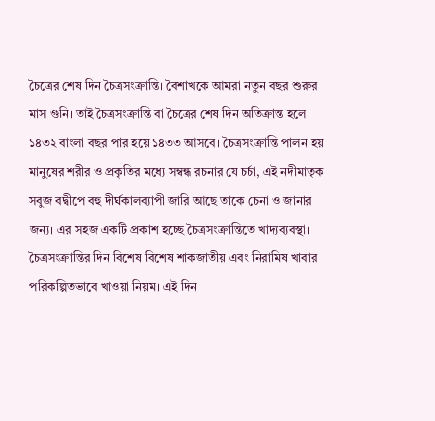চৈত্রের শেষ দিন চৈত্রসংক্রান্তি। বৈশাখকে আমরা নতুন বছর শুরুর মাস গুনি। তাই চৈত্রসংক্রান্তি বা চৈত্রের শেষ দিন অতিক্রান্ত হলে ১৪৩২ বাংলা বছর পার হয়ে ১৪৩৩ আসবে। চৈত্রসংক্রান্তি পালন হয় মানুষের শরীর ও প্রকৃতির মধ্যে সম্বন্ধ রচনার যে চর্চা, এই নদীমাতৃক সবুজ বদ্বীপে বহু দীর্ঘকালব্যাপী জারি আছে তাকে চেনা ও জানার জন্য। এর সহজ একটি প্রকাশ হচ্ছে চৈত্রসংক্রান্তিতে খাদ্যব্যবস্থা। চৈত্রসংক্রান্তির দিন বিশেষ বিশেষ শাকজাতীয় এবং নিরামিষ খাবার পরিকল্পিতভাবে খাওয়া নিয়ম। এই দিন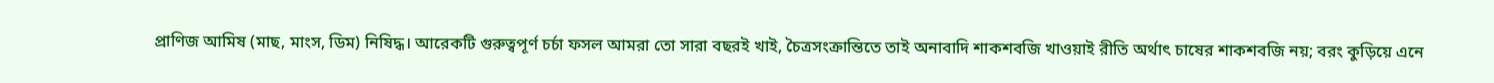প্রাণিজ আমিষ (মাছ, মাংস, ডিম) নিষিদ্ধ। আরেকটি গুরুত্বপূর্ণ চর্চা ফসল আমরা তো সারা বছরই খাই, চৈত্রসংক্রান্তিতে তাই অনাবাদি শাকশবজি খাওয়াই রীতি অর্থাৎ চাষের শাকশবজি নয়; বরং কুড়িয়ে এনে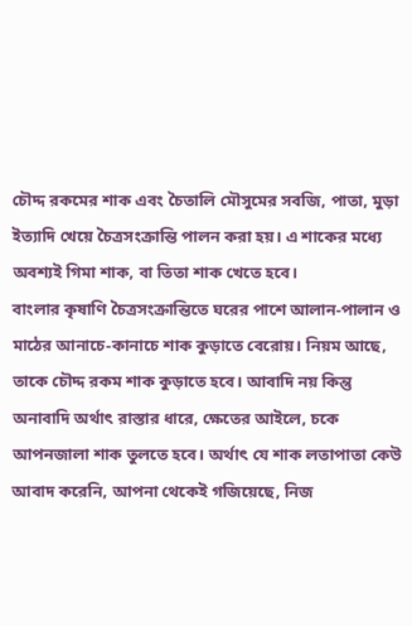চৌদ্দ রকমের শাক এবং চৈতালি মৌসুমের সবজি, পাতা, মুড়া ইত্যাদি খেয়ে চৈত্রসংক্রান্তি পালন করা হয়। এ শাকের মধ্যে অবশ্যই গিমা শাক, বা তিতা শাক খেতে হবে।
বাংলার কৃষাণি চৈত্রসংক্রান্তিতে ঘরের পাশে আলান-পালান ও মাঠের আনাচে-কানাচে শাক কুড়াতে বেরোয়। নিয়ম আছে, তাকে চৌদ্দ রকম শাক কুড়াতে হবে। আবাদি নয় কিন্তু অনাবাদি অর্থাৎ রাস্তার ধারে, ক্ষেতের আইলে, চকে আপনজালা শাক তুলতে হবে। অর্থাৎ যে শাক লতাপাতা কেউ আবাদ করেনি, আপনা থেকেই গজিয়েছে, নিজ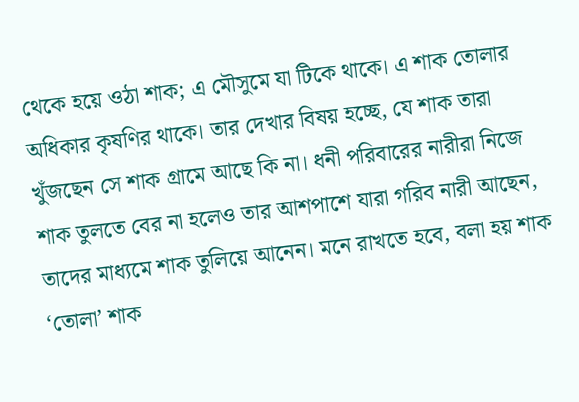থেকে হয়ে ওঠা শাক; এ মৌসুমে যা টিকে থাকে। এ শাক তোলার অধিকার কৃষণির থাকে। তার দেখার বিষয় হচ্ছে, যে শাক তারা খুঁজছেন সে শাক গ্রামে আছে কি না। ধনী পরিবারের নারীরা নিজে শাক তুলতে বের না হলেও তার আশপাশে যারা গরিব নারী আছেন, তাদের মাধ্যমে শাক তুলিয়ে আনেন। মনে রাখতে হবে, বলা হয় শাক ‘তোলা’ শাক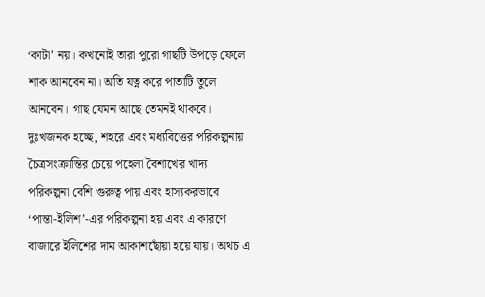‘কাটা’ নয়। কখনোই তারা পুরো গাছটি উপড়ে ফেলে শাক আনবেন না। অতি যত্ন করে পাতাটি তুলে আনবেন। গাছ যেমন আছে তেমনই থাকবে।
দুঃখজনক হচ্ছে, শহরে এবং মধ্যবিত্তের পরিকল্পনায় চৈত্রসংক্রান্তির চেয়ে পহেলা বৈশাখের খাদ্য পরিকল্পনা বেশি গুরুত্ব পায় এবং হাস্যকরভাবে ‘পান্তা-ইলিশ’-এর পরিকল্পনা হয় এবং এ কারণে বাজারে ইলিশের দাম আকাশছোঁয়া হয়ে যায়। অথচ এ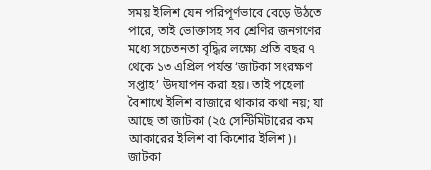সময় ইলিশ যেন পরিপূর্ণভাবে বেড়ে উঠতে পারে, তাই ভোক্তাসহ সব শ্রেণির জনগণের মধ্যে সচেতনতা বৃদ্ধির লক্ষ্যে প্রতি বছর ৭ থেকে ১৩ এপ্রিল পর্যন্ত ‘জাটকা সংরক্ষণ সপ্তাহ’ উদযাপন করা হয়। তাই পহেলা বৈশাখে ইলিশ বাজারে থাকার কথা নয়; যা আছে তা জাটকা (২৫ সেন্টিমিটারের কম আকারের ইলিশ বা কিশোর ইলিশ)। জাটকা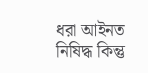ধরা আইনত নিষিদ্ধ কিন্তু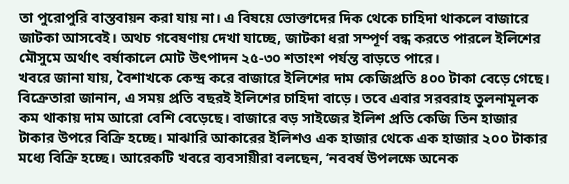তা পুরোপুরি বাস্তবায়ন করা যায় না। এ বিষয়ে ভোক্তাদের দিক থেকে চাহিদা থাকলে বাজারে জাটকা আসবেই। অথচ গবেষণায় দেখা যাচ্ছে, জাটকা ধরা সম্পূর্ণ বন্ধ করতে পারলে ইলিশের মৌসুমে অর্থাৎ বর্ষাকালে মোট উৎপাদন ২৫-৩০ শতাংশ পর্যন্ত বাড়তে পারে।
খবরে জানা যায়, বৈশাখকে কেন্দ্র করে বাজারে ইলিশের দাম কেজিপ্রতি ৪০০ টাকা বেড়ে গেছে। বিক্রেতারা জানান, এ সময় প্রতি বছরই ইলিশের চাহিদা বাড়ে। তবে এবার সরবরাহ তুলনামূলক কম থাকায় দাম আরো বেশি বেড়েছে। বাজারে বড় সাইজের ইলিশ প্রতি কেজি তিন হাজার টাকার উপরে বিক্রি হচ্ছে। মাঝারি আকারের ইলিশও এক হাজার থেকে এক হাজার ২০০ টাকার মধ্যে বিক্রি হচ্ছে। আরেকটি খবরে ব্যবসায়ীরা বলছেন, ‘নববর্ষ উপলক্ষে অনেক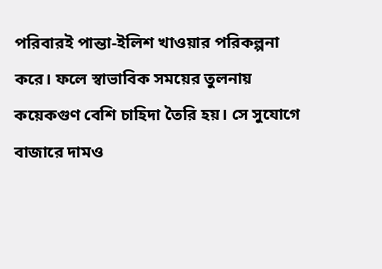পরিবারই পান্তা-ইলিশ খাওয়ার পরিকল্পনা করে। ফলে স্বাভাবিক সময়ের তুলনায় কয়েকগুণ বেশি চাহিদা তৈরি হয়। সে সুযোগে বাজারে দামও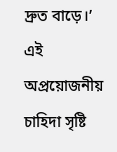দ্রুত বাড়ে।’ এই অপ্রয়োজনীয় চাহিদা সৃষ্টি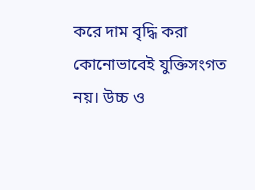করে দাম বৃদ্ধি করা কোনোভাবেই যুক্তিসংগত নয়। উচ্চ ও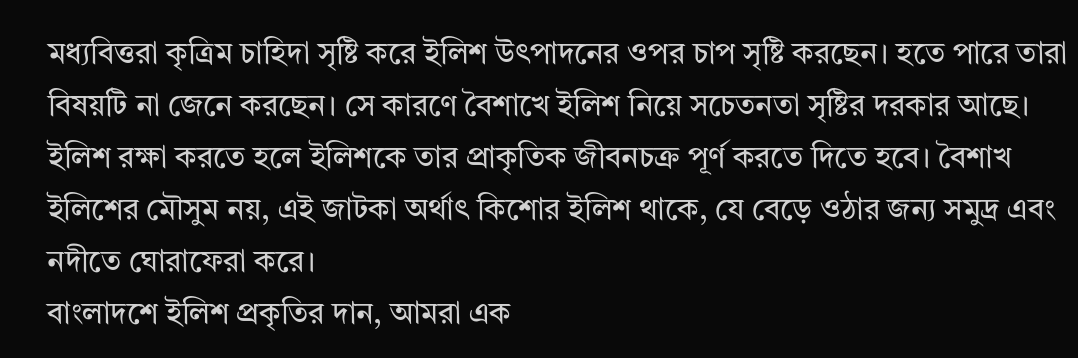মধ্যবিত্তরা কৃত্রিম চাহিদা সৃষ্টি করে ইলিশ উৎপাদনের ওপর চাপ সৃষ্টি করছেন। হতে পারে তারা বিষয়টি না জেনে করছেন। সে কারণে বৈশাখে ইলিশ নিয়ে সচেতনতা সৃষ্টির দরকার আছে। ইলিশ রক্ষা করতে হলে ইলিশকে তার প্রাকৃতিক জীবনচক্র পূর্ণ করতে দিতে হবে। বৈশাখ ইলিশের মৌসুম নয়, এই জাটকা অর্থাৎ কিশোর ইলিশ থাকে, যে বেড়ে ওঠার জন্য সমুদ্র এবং নদীতে ঘোরাফেরা করে।
বাংলাদশে ইলিশ প্রকৃতির দান, আমরা এক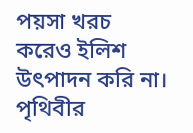পয়সা খরচ করেও ইলিশ উৎপাদন করি না। পৃথিবীর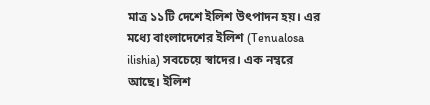মাত্র ১১টি দেশে ইলিশ উৎপাদন হয়। এর মধ্যে বাংলাদেশের ইলিশ (Tenualosa ilishia) সবচেয়ে স্বাদের। এক নম্বরে আছে। ইলিশ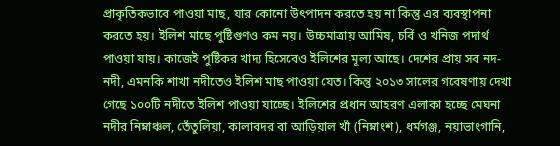প্রাকৃতিকভাবে পাওয়া মাছ, যার কোনো উৎপাদন করতে হয় না কিন্তু এর ব্যবস্থাপনা করতে হয়। ইলিশ মাছে পুষ্টিগুণও কম নয়। উচ্চমাত্রায় আমিষ, চর্বি ও খনিজ পদার্থ পাওয়া যায়। কাজেই পুষ্টিকর খাদ্য হিসেবেও ইলিশের মূল্য আছে। দেশের প্রায় সব নদ-নদী, এমনকি শাখা নদীতেও ইলিশ মাছ পাওয়া যেত। কিন্তু ২০১৩ সালের গবেষণায় দেখা গেছে ১০০টি নদীতে ইলিশ পাওয়া যাচ্ছে। ইলিশের প্রধান আহরণ এলাকা হচ্ছে মেঘনা নদীর নিম্নাঞ্চল, তেঁতুলিয়া, কালাবদর বা আড়িয়াল খাঁ (নিম্নাংশ), ধর্মগঞ্জ, নয়াভাংগানি,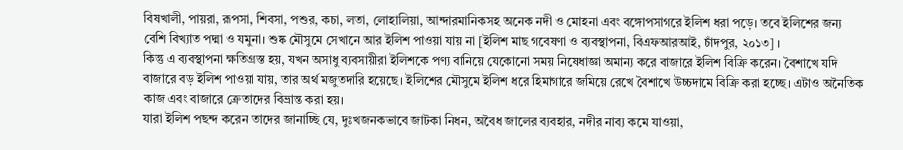বিষখালী, পায়রা, রূপসা, শিবসা, পশুর, কচা, লতা, লোহালিয়া, আন্দারমানিকসহ অনেক নদী ও মোহনা এবং বঙ্গোপসাগরে ইলিশ ধরা পড়ে। তবে ইলিশের জন্য বেশি বিখ্যাত পদ্মা ও যমুনা। শুষ্ক মৌসুমে সেখানে আর ইলিশ পাওয়া যায় না [ইলিশ মাছ গবেষণা ও ব্যবস্থাপনা, বিএফআরআই, চাঁদপুর, ২০১৩] ।
কিন্তু এ ব্যবস্থাপনা ক্ষতিগ্রস্ত হয়, যখন অসাধু ব্যবসায়ীরা ইলিশকে পণ্য বানিয়ে যেকোনো সময় নিষেধাজ্ঞা অমান্য করে বাজারে ইলিশ বিক্রি করেন। বৈশাখে যদি বাজারে বড় ইলিশ পাওয়া যায়, তার অর্থ মজুতদারি হয়েছে। ইলিশের মৌসুমে ইলিশ ধরে হিমাগারে জমিয়ে রেখে বৈশাখে উচ্চদামে বিক্রি করা হচ্ছে। এটাও অনৈতিক কাজ এবং বাজারে ক্রেতাদের বিভ্রান্ত করা হয়।
যারা ইলিশ পছন্দ করেন তাদের জানাচ্ছি যে, দুঃখজনকভাবে জাটকা নিধন, অবৈধ জালের ব্যবহার, নদীর নাব্য কমে যাওয়া,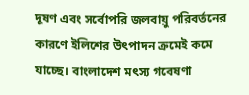দূষণ এবং সর্বোপরি জলবায়ু পরিবর্তনের কারণে ইলিশের উৎপাদন ক্রমেই কমে যাচ্ছে। বাংলাদেশ মৎস্য গবেষণা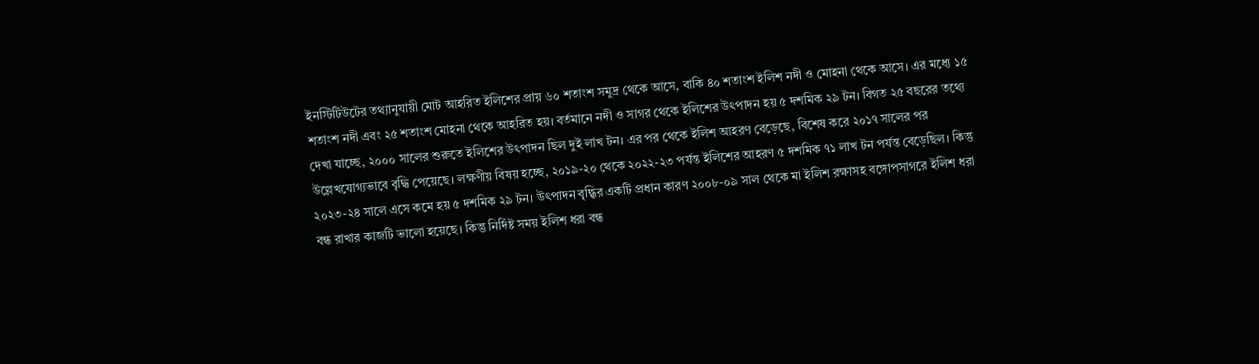ইনস্টিটিউটের তথ্যানুযায়ী মোট আহরিত ইলিশের প্রায় ৬০ শতাংশ সমুদ্র থেকে আসে, বাকি ৪০ শতাংশ ইলিশ নদী ও মোহনা থেকে আসে। এর মধ্যে ১৫ শতাংশ নদী এবং ২৫ শতাংশ মোহনা থেকে আহরিত হয়। বর্তমানে নদী ও সাগর থেকে ইলিশের উৎপাদন হয় ৫ দশমিক ২৯ টন। বিগত ২৫ বছরের তথ্যে দেখা যাচ্ছে, ২০০০ সালের শুরুতে ইলিশের উৎপাদন ছিল দুই লাখ টন। এর পর থেকে ইলিশ আহরণ বেড়েছে, বিশেষ করে ২০১৭ সালের পর উল্লেখযোগ্যভাবে বৃদ্ধি পেয়েছে। লক্ষণীয় বিষয় হচ্ছে, ২০১৯-২০ থেকে ২০২২-২৩ পর্যন্ত ইলিশের আহরণ ৫ দশমিক ৭১ লাখ টন পর্যন্ত বেড়েছিল। কিন্তু ২০২৩-২৪ সালে এসে কমে হয় ৫ দশমিক ২৯ টন। উৎপাদন বৃদ্ধ্বির একটি প্রধান কারণ ২০০৮-০৯ সাল থেকে মা ইলিশ রক্ষাসহ বঙ্গোপসাগরে ইলিশ ধরা বন্ধ রাখার কাজটি ভালো হয়েছে। কিন্তু নির্দিষ্ট সময় ইলিশ ধরা বন্ধ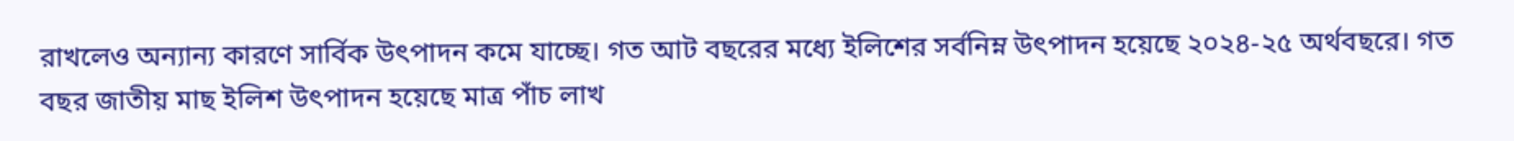রাখলেও অন্যান্য কারণে সার্বিক উৎপাদন কমে যাচ্ছে। গত আট বছরের মধ্যে ইলিশের সর্বনিম্ন উৎপাদন হয়েছে ২০২৪-২৫ অর্থবছরে। গত বছর জাতীয় মাছ ইলিশ উৎপাদন হয়েছে মাত্র পাঁচ লাখ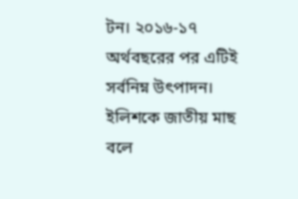টন। ২০১৬-১৭ অর্থবছরের পর এটিই সর্বনিম্ন উৎপাদন।
ইলিশকে জাতীয় মাছ বলে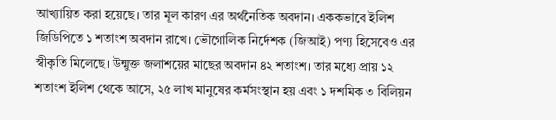আখ্যায়িত করা হয়েছে। তার মূল কারণ এর অর্থনৈতিক অবদান। এককভাবে ইলিশ জিডিপিতে ১ শতাংশ অবদান রাখে। ভৌগোলিক নির্দেশক (জিআই) পণ্য হিসেবেও এর স্বীকৃতি মিলেছে। উন্মুক্ত জলাশয়ের মাছের অবদান ৪২ শতাংশ। তার মধ্যে প্রায় ১২ শতাংশ ইলিশ থেকে আসে, ২৫ লাখ মানুষের কর্মসংস্থান হয় এবং ১ দশমিক ৩ বিলিয়ন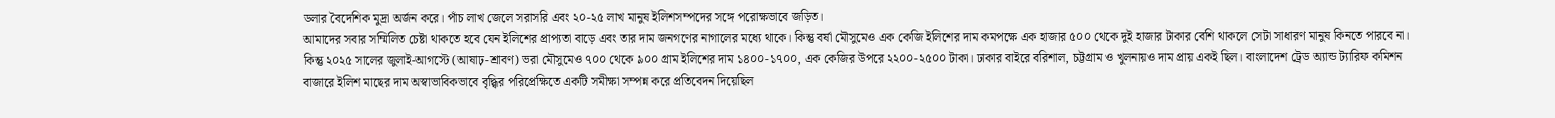ডলার বৈদেশিক মুদ্রা অর্জন করে। পাঁচ লাখ জেলে সরাসরি এবং ২০-২৫ লাখ মানুষ ইলিশসম্পদের সঙ্গে পরোক্ষভাবে জড়িত।
আমাদের সবার সম্মিলিত চেষ্টা থাকতে হবে যেন ইলিশের প্রাপ্যতা বাড়ে এবং তার দাম জনগণের নাগালের মধ্যে থাকে। কিন্তু বর্ষা মৌসুমেও এক কেজি ইলিশের দাম কমপক্ষে এক হাজার ৫০০ থেকে দুই হাজার টাকার বেশি থাকলে সেটা সাধারণ মানুষ কিনতে পারবে না। কিন্তু ২০২৫ সালের জুলাই-আগস্টে (আষাঢ়-শ্রাবণ) ভরা মৌসুমেও ৭০০ থেকে ৯০০ গ্রাম ইলিশের দাম ১৪০০-১৭০০, এক কেজির উপরে ২২০০-২৫০০ টাকা। ঢাকার বাইরে বরিশাল, চট্টগ্রাম ও খুলনায়ও দাম প্রায় একই ছিল। বাংলাদেশ ট্রেড অ্যান্ড ট্যারিফ কমিশন বাজারে ইলিশ মাছের দাম অস্বাভাবিকভাবে বৃদ্ধ্বির পরিপ্রেক্ষিতে একটি সমীক্ষা সম্পন্ন করে প্রতিবেদন দিয়েছিল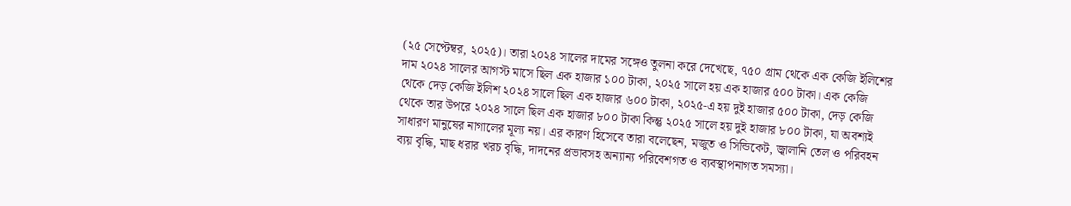(২৫ সেপ্টেম্বর, ২০২৫)। তারা ২০২৪ সালের দামের সঙ্গেও তুলনা করে দেখেছে, ৭৫০ গ্রাম থেকে এক কেজি ইলিশের দাম ২০২৪ সালের আগস্ট মাসে ছিল এক হাজার ১০০ টাকা, ২০২৫ সালে হয় এক হাজার ৫০০ টাকা। এক কেজি থেকে দেড় কেজি ইলিশ ২০২৪ সালে ছিল এক হাজার ৬০০ টাকা, ২০২৫-এ হয় দুই হাজার ৫০০ টাকা, দেড় কেজি থেকে তার উপরে ২০২৪ সালে ছিল এক হাজার ৮০০ টাকা কিন্তু ২০২৫ সালে হয় দুই হাজার ৮০০ টাকা, যা অবশ্যই সাধারণ মানুষের নাগালের মূল্য নয়। এর কারণ হিসেবে তারা বলেছেন, মজুত ও সিন্ডিকেট, জ্বালানি তেল ও পরিবহন ব্যয় বৃদ্ধি, মাছ ধরার খরচ বৃদ্ধি, দাদনের প্রভাবসহ অন্যান্য পরিবেশগত ও ব্যবস্থাপনাগত সমস্যা।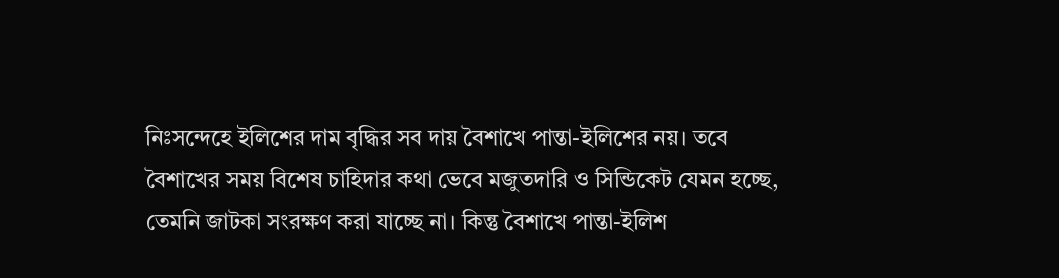নিঃসন্দেহে ইলিশের দাম বৃদ্ধির সব দায় বৈশাখে পান্তা-ইলিশের নয়। তবে বৈশাখের সময় বিশেষ চাহিদার কথা ভেবে মজুতদারি ও সিন্ডিকেট যেমন হচ্ছে, তেমনি জাটকা সংরক্ষণ করা যাচ্ছে না। কিন্তু বৈশাখে পান্তা-ইলিশ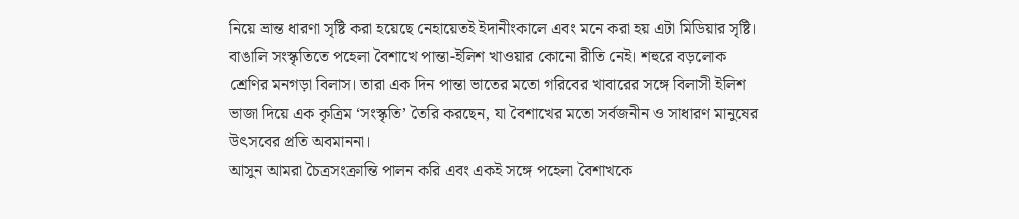নিয়ে ভ্রান্ত ধারণা সৃষ্টি করা হয়েছে নেহায়েতই ইদানীংকালে এবং মনে করা হয় এটা মিডিয়ার সৃষ্টি। বাঙালি সংস্কৃতিতে পহেলা বৈশাখে পান্তা-ইলিশ খাওয়ার কোনো রীতি নেই। শহুরে বড়লোক শ্রেণির মনগড়া বিলাস। তারা এক দিন পান্তা ভাতের মতো গরিবের খাবারের সঙ্গে বিলাসী ইলিশ ভাজা দিয়ে এক কৃত্রিম ‘সংস্কৃতি’ তৈরি করছেন, যা বৈশাখের মতো সর্বজনীন ও সাধারণ মানুষের উৎসবের প্রতি অবমাননা।
আসুন আমরা চৈত্রসংক্রান্তি পালন করি এবং একই সঙ্গে পহেলা বৈশাখকে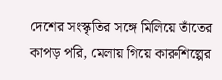দেশের সংস্কৃতির সঙ্গে মিলিয়ে তাঁতের কাপড় পরি, মেলায় গিয়ে কারুশিল্পের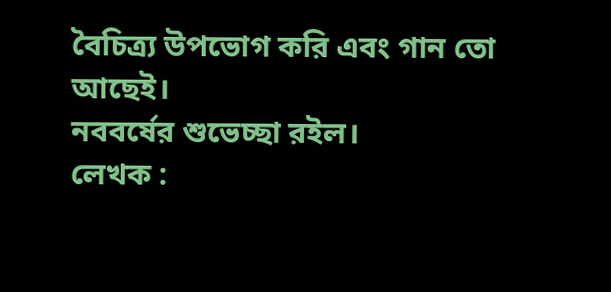বৈচিত্র্য উপভোগ করি এবং গান তো আছেই।
নববর্ষের শুভেচ্ছা রইল।
লেখক :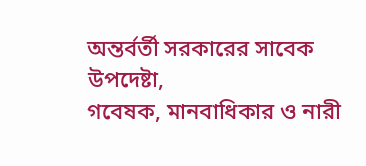অন্তর্বর্তী সরকারের সাবেক উপদেষ্টা,
গবেষক, মানবাধিকার ও নারী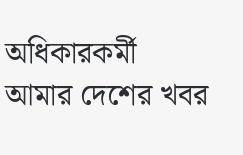অধিকারকর্মী
আমার দেশের খবর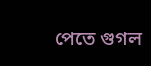পেতে গুগল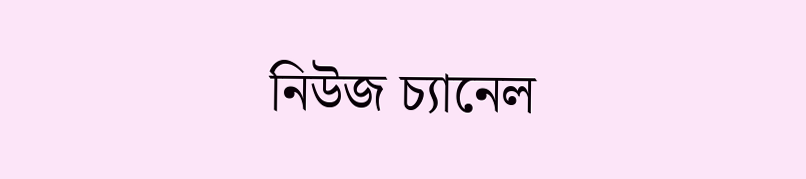নিউজ চ্যানেল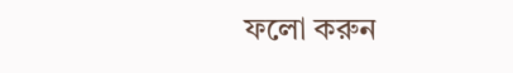ফলো করুন